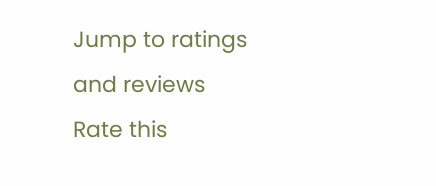Jump to ratings and reviews
Rate this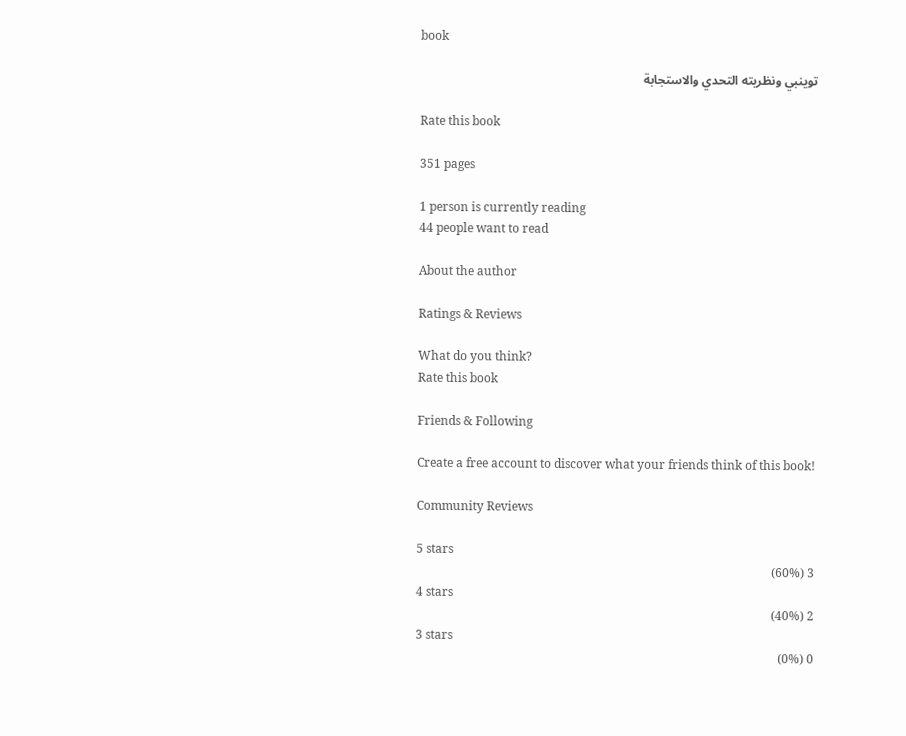book

توينبي ونظريته التحدي والاستجابة

Rate this book

351 pages

1 person is currently reading
44 people want to read

About the author

Ratings & Reviews

What do you think?
Rate this book

Friends & Following

Create a free account to discover what your friends think of this book!

Community Reviews

5 stars
3 (60%)
4 stars
2 (40%)
3 stars
0 (0%)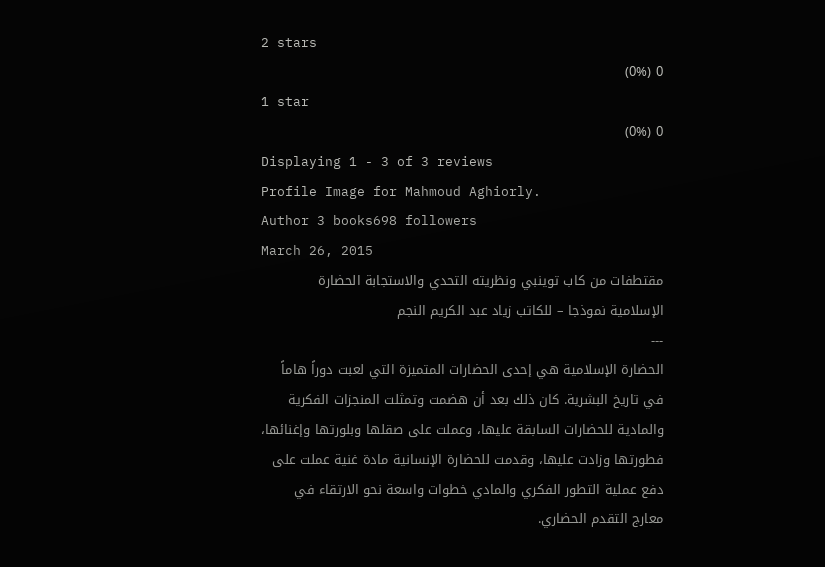2 stars
0 (0%)
1 star
0 (0%)
Displaying 1 - 3 of 3 reviews
Profile Image for Mahmoud Aghiorly.
Author 3 books698 followers
March 26, 2015
مقتطفات من كاب توينبي ونظريته التحدي والاستجابة الحضارة الإسلامية نموذجا – للكاتب زياد عبد الكريم النجم
---
الحضارة الإسلامية هي إحدى الحضارات المتميزة التي لعبت دوراً هاماً في تاريخ البشرية. كان ذلك بعد أن هضمت وتمثلت المنجزات الفكرية والمادية للحضارات السابقة عليها، وعملت على صقلها وبلورتها وإغنائها، فطورتها وزادت عليها، وقدمت للحضارة الإنسانية مادة غنية عملت على دفع عملية التطور الفكري والمادي خطوات واسعة نحو الارتقاء في معارج التقدم الحضاري.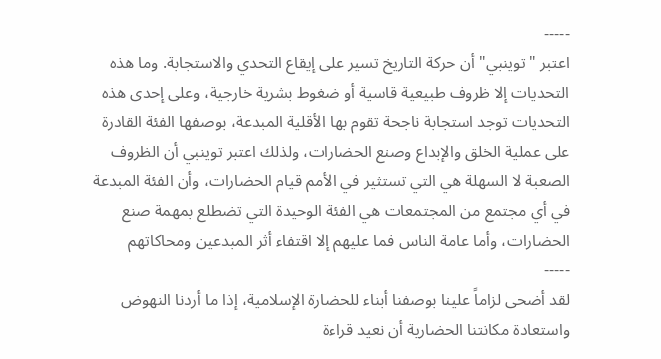-----
اعتبر "توينبي" أن حركة التاريخ تسير على إيقاع التحدي والاستجابة. وما هذه التحديات إلا ظروف طبيعية قاسية أو ضغوط بشرية خارجية، وعلى إحدى هذه التحديات توجد استجابة ناجحة تقوم بها الأقلية المبدعة، بوصفها الفئة القادرة على عملية الخلق والإبداع وصنع الحضارات، ولذلك اعتبر توينبي أن الظروف الصعبة لا السهلة هي التي تستثير في الأمم قيام الحضارات، وأن الفئة المبدعة في أي مجتمع من المجتمعات هي الفئة الوحيدة التي تضطلع بمهمة صنع الحضارات، وأما عامة الناس فما عليهم إلا اقتفاء أثر المبدعين ومحاكاتهم
-----
لقد أضحى لزاماً علينا بوصفنا أبناء للحضارة الإسلامية، إذا ما أردنا النهوض واستعادة مكانتنا الحضارية أن نعيد قراءة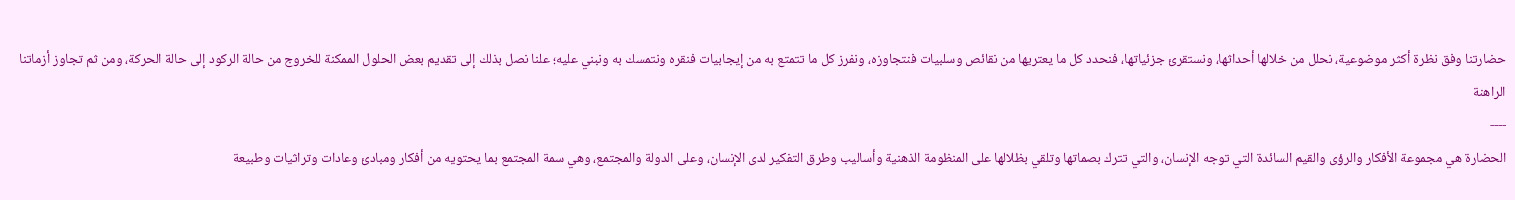حضارتنا وفق نظرة أكثر موضوعية، نحلل من خلالها أحداثها، ونستقرئ جزئياتها، فنحدد كل ما يعتريها من نقائص وسلبيات فنتجاوزه، ونفرز كل ما تتمتع به من إيجابيات فنقره ونتمسك به ونبني عليه؛ علنا نصل بذلك إلى تقديم بعض الحلول الممكنة للخروج من حالة الركود إلى حالة الحركة، ومن ثم تجاوز أزماتنا الراهنة
----
الحضارة هي مجموعة الأفكار والرؤى والقيم السائدة التي توجه الإنسان، والتي تترك بصماتها وتلقي بظلالها على المنظومة الذهنية وأساليب وطرق التفكير لدى الإنسان، وعلى الدولة والمجتمع، وهي سمة المجتمع بما يحتويه من أفكار ومبادئ وعادات وتراثيات وطبيعة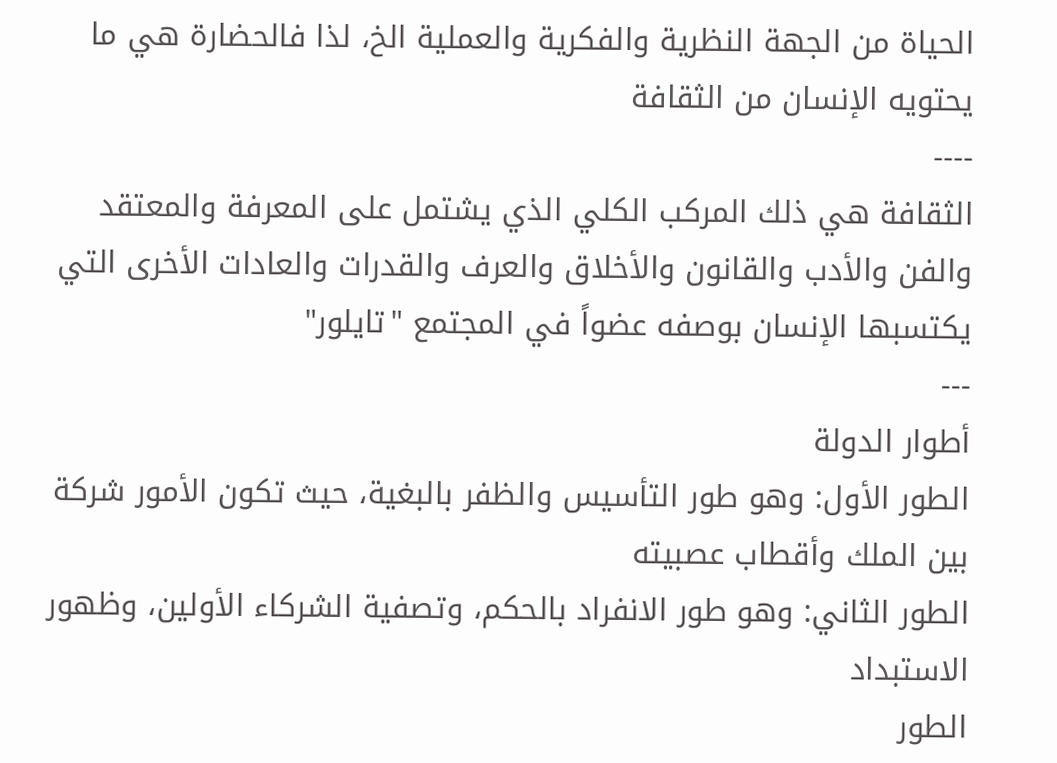الحياة من الجهة النظرية والفكرية والعملية الخ، لذا فالحضارة هي ما يحتويه الإنسان من الثقافة
----
الثقافة هي ذلك المركب الكلي الذي يشتمل على المعرفة والمعتقد والفن والأدب والقانون والأخلاق والعرف والقدرات والعادات الأخرى التي يكتسبها الإنسان بوصفه عضواً في المجتمع "تايلور"
---
أطوار الدولة
الطور الأول: وهو طور التأسيس والظفر بالبغية، حيث تكون الأمور شركة بين الملك وأقطاب عصبيته
الطور الثاني: وهو طور الانفراد بالحكم، وتصفية الشركاء الأولين، وظهور الاستبداد
الطور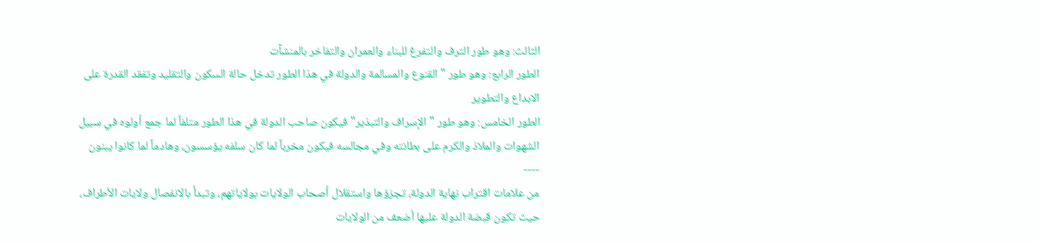الثالث: وهو طور الترف والتفرغ للبناء والعمران والتفاخر بالمنشآت
الطور الرابع: وهو طور " القنوع والمسالمة والدولة في هذا الطور تدخل حالة السكون والتقليد وتفقد القدرة على الابداع والتطوير
الطور الخامس: وهو طور "الإسراف والتبذير" فيكون صاحب الدولة في هذا الطور متلفاً لما جمع أولوه في سبيل الشهوات والملاذ والكرم على بطانته وفي مجالسه فيكون مخرباً لما كان سلفه يؤسسون، وهادماً لما كانوا يبنون
----
من علامات اقتراب نهاية الدولة، تجزؤها واستقلال أصحاب الولايات بولاياتهم، وتبدأ بالانفصال ولايات الأطراف، حيث تكون قبضة الدولة عليها أضعف من الولايات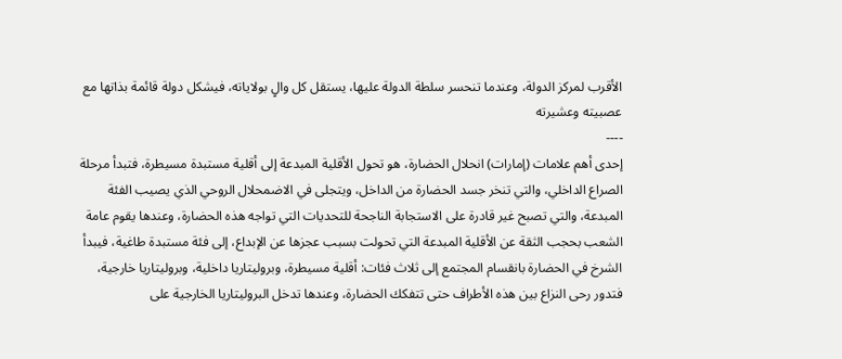الأقرب لمركز الدولة، وعندما تنحسر سلطة الدولة عليها، يستقل كل والٍ بولاياته، فيشكل دولة قائمة بذاتها مع عصبيته وعشيرته
----
إحدى أهم علامات (إمارات) انحلال الحضارة، هو تحول الأقلية المبدعة إلى أقلية مستبدة مسيطرة، فتبدأ مرحلة الصراع الداخلي، والتي تنخر جسد الحضارة من الداخل، ويتجلى في الاضمحلال الروحي الذي يصيب الفئة المبدعة، والتي تصبح غير قادرة على الاستجابة الناجحة للتحديات التي تواجه هذه الحضارة، وعندها يقوم عامة الشعب بحجب الثقة عن الأقلية المبدعة التي تحولت بسبب عجزها عن الإبداع، إلى فئة مستبدة طاغية، فيبدأ الشرخ في الحضارة بانقسام المجتمع إلى ثلاث فئات: أقلية مسيطرة، وبروليتاريا داخلية، وبروليتاريا خارجية، فتدور رحى النزاع بين هذه الأطراف حتى تتفكك الحضارة، وعندها تدخل البروليتاريا الخارجية على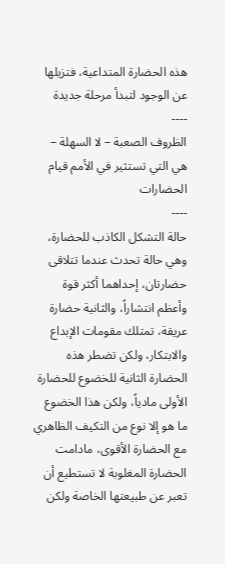هذه الحضارة المتداعية، فتزيلها عن الوجود لتبدأ مرحلة جديدة
----
الظروف الصعبة – لا السهلة – هي التي تستثير في الأمم قيام الحضارات
----
حالة التشكل الكاذب للحضارة، وهي حالة تحدث عندما تتلاقى حضارتان، إحداهما أكثر قوة وأعظم انتشاراً، والثانية حضارة عريقة، تمتلك مقومات الإبداع والابتكار، ولكن تضطر هذه الحضارة الثانية للخضوع للحضارة الأولى مادياً، ولكن هذا الخضوع ما هو إلا نوع من التكيف الظاهري مع الحضارة الأقوى، مادامت الحضارة المغلوبة لا تستطيع أن تعبر عن طبيعتها الخاصة ولكن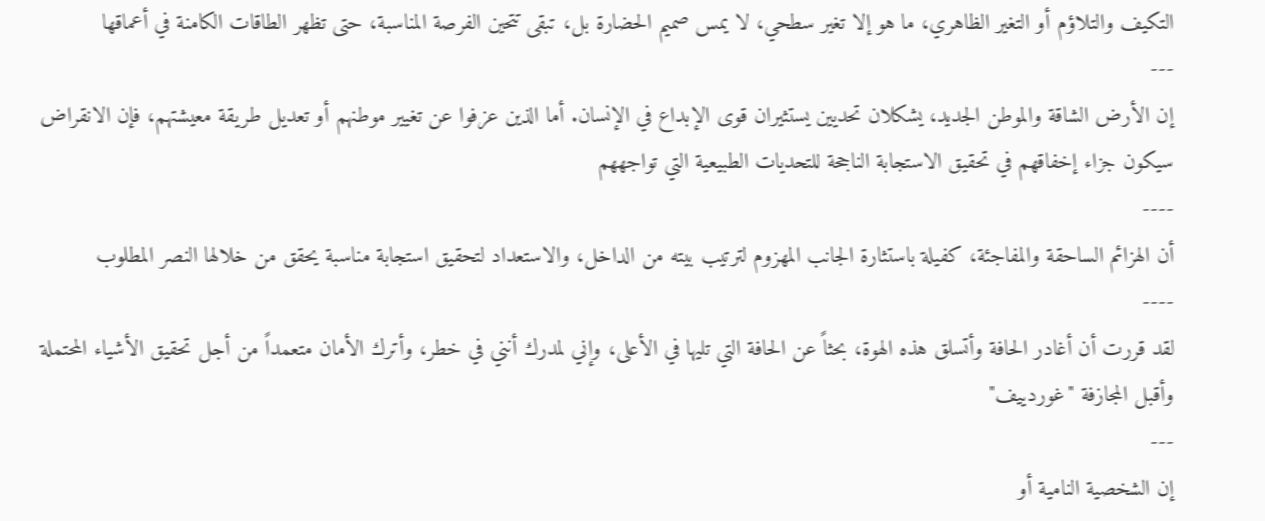التكيف والتلاؤم أو التغير الظاهري، ما هو إلا تغير سطحي، لا يمس صميم الحضارة بل، تبقى تتحين الفرصة المناسبة، حتى تظهر الطاقات الكامنة في أعماقها
---
إن الأرض الشاقة والموطن الجديد، يشكلان تحديين يستثيران قوى الإبداع في الإنسان. أما الذين عزفوا عن تغيير موطنهم أو تعديل طريقة معيشتهم، فإن الانقراض سيكون جزاء إخفاقهم في تحقيق الاستجابة الناجحة للتحديات الطبيعية التي تواجههم
----
أن الهزائم الساحقة والمفاجئة، كفيلة باستثارة الجانب المهزوم لترتيب بيته من الداخل، والاستعداد لتحقيق استجابة مناسبة يحقق من خلالها النصر المطلوب
----
لقد قررت أن أغادر الحافة وأتسلق هذه الهوة، بحثاً عن الحافة التي تليها في الأعلى، وإني لمدرك أنني في خطر، وأترك الأمان متعمداً من أجل تحقيق الأشياء المحتملة وأقبل المجازفة "غوردييف"
---
إن الشخصية النامية أو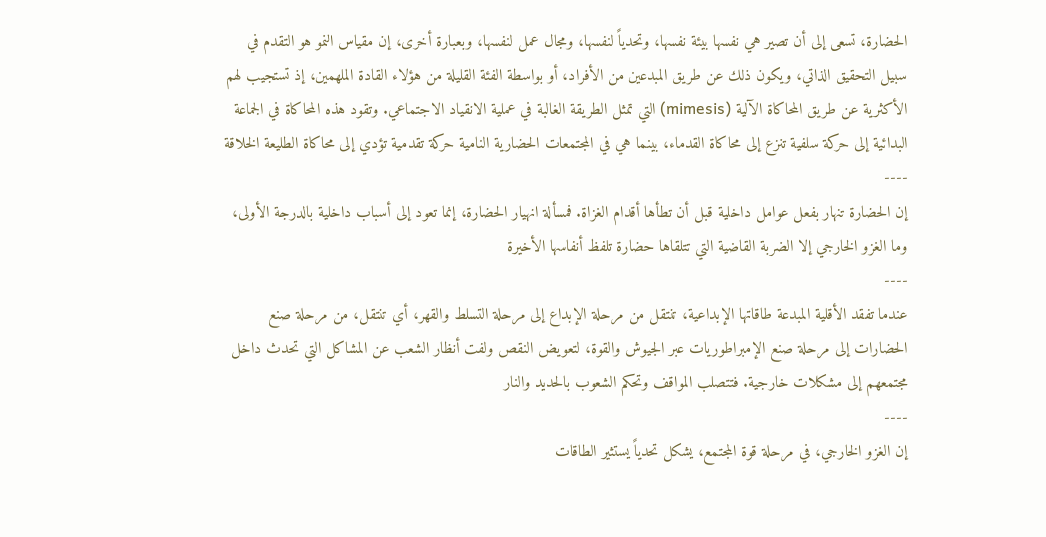الحضارة، تسعى إلى أن تصير هي نفسها بيئة نفسها، وتحدياً لنفسها، ومجال عمل لنفسها، وبعبارة أخرى، إن مقياس النمو هو التقدم في سبيل التحقيق الذاتي، ويكون ذلك عن طريق المبدعين من الأفراد، أو بواسطة الفئة القليلة من هؤلاء القادة الملهمين، إذ تستجيب لهم الأكثرية عن طريق المحاكاة الآلية (mimesis) التي تمثل الطريقة الغالبة في عملية الانقياد الاجتماعي. وتقود هذه المحاكاة في الجماعة البدائية إلى حركة سلفية تنزع إلى محاكاة القدماء، بينما هي في المجتمعات الحضارية النامية حركة تقدمية تؤدي إلى محاكاة الطليعة الخلاقة
----
إن الحضارة تنهار بفعل عوامل داخلية قبل أن تطأها أقدام الغزاة. فمسألة انهيار الحضارة، إنما تعود إلى أسباب داخلية بالدرجة الأولى، وما الغزو الخارجي إلا الضربة القاضية التي تتلقاها حضارة تلفظ أنفاسها الأخيرة
----
عندما تفقد الأقلية المبدعة طاقاتها الإبداعية، تنتقل من مرحلة الإبداع إلى مرحلة التسلط والقهر، أي تنتقل، من مرحلة صنع الحضارات إلى مرحلة صنع الإمبراطوريات عبر الجيوش والقوة، لتعويض النقص ولفت أنظار الشعب عن المشاكل التي تحدث داخل مجتمعهم إلى مشكلات خارجية. فتتصلب المواقف وتحكم الشعوب بالحديد والنار
----
إن الغزو الخارجي، في مرحلة قوة المجتمع، يشكل تحدياً يستثير الطاقات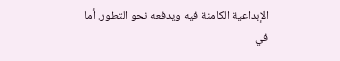الإبداعية الكامنة فيه ويدفعه نحو التطور. أما في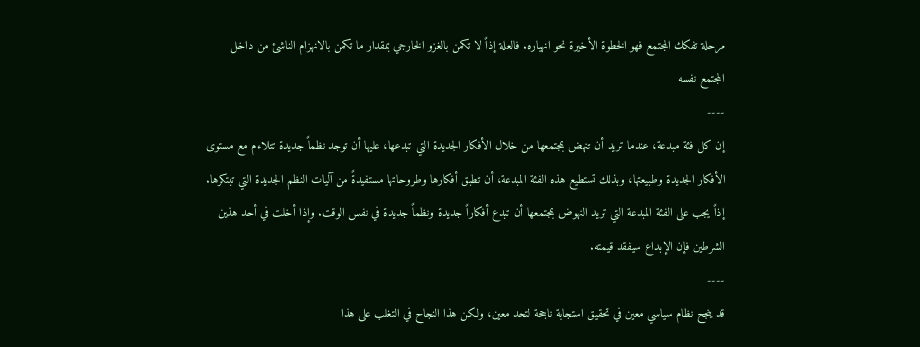مرحلة تفكك المجتمع فهو الخطوة الأخيرة نحو انهياره. فالعلة إذاً لا تكمن بالغزو الخارجي بمقدار ما تكمن بالانهزام الناشئ من داخل المجتمع نفسه
----
إن كل فئة مبدعة، عندما تريد أن تنهض بمجتمعها من خلال الأفكار الجديدة التي تبدعها، عليها أن توجد نظماً جديدة تتلاءم مع مستوى الأفكار الجديدة وطبيعتها، وبذلك تستطيع هذه الفئة المبدعة، أن تطبق أفكارها وطروحاتها مستفيدةً من آليات النظم الجديدة التي تبتكرها. إذاً يجب على الفئة المبدعة التي تريد النهوض بمجتمعها أن تبدع أفكاراً جديدة ونظماً جديدة في نفس الوقت. وإذا أخلت في أحد هذين الشرطين فإن الإبداع سيفقد قيمته.
----
قد ينجح نظام سياسي معين في تحقيق استجابة ناجحة لتحد معين، ولكن هذا النجاح في التغلب على هذا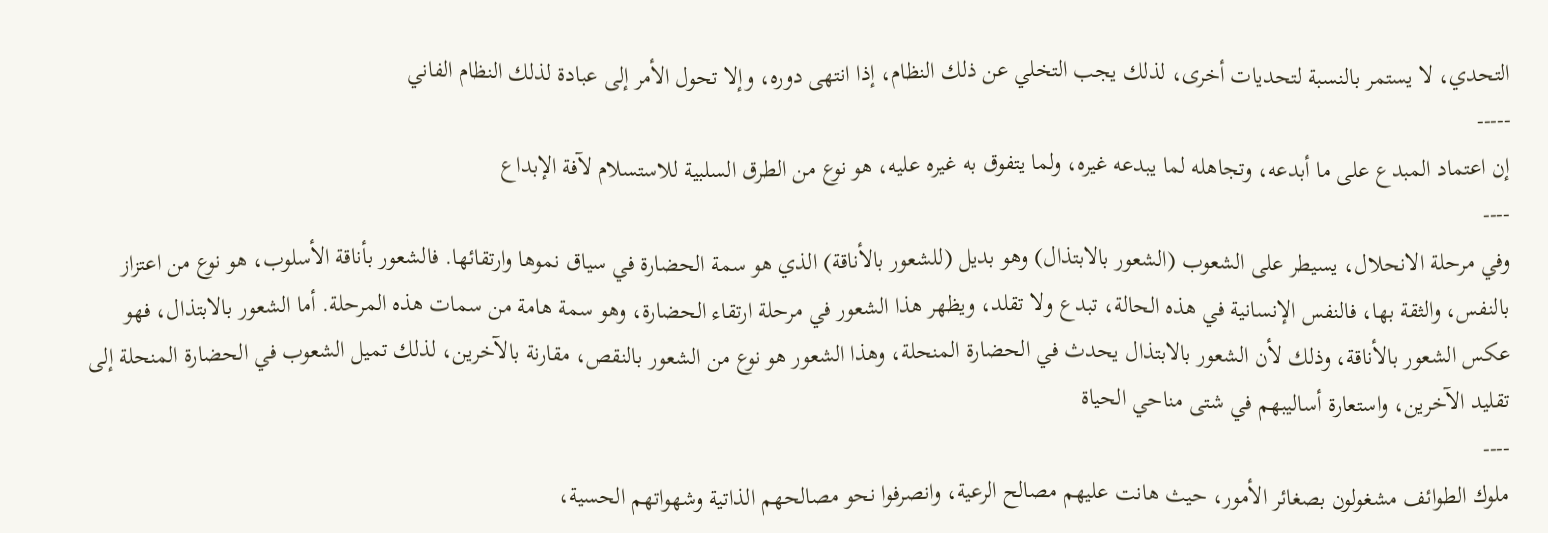التحدي، لا يستمر بالنسبة لتحديات أخرى، لذلك يجب التخلي عن ذلك النظام، إذا انتهى دوره، وإلا تحول الأمر إلى عبادة لذلك النظام الفاني
-----
إن اعتماد المبدع على ما أبدعه، وتجاهله لما يبدعه غيره، ولما يتفوق به غيره عليه، هو نوع من الطرق السلبية للاستسلام لآفة الإبداع
----
وفي مرحلة الانحلال، يسيطر على الشعوب (الشعور بالابتذال) وهو بديل (للشعور بالأناقة) الذي هو سمة الحضارة في سياق نموها وارتقائها. فالشعور بأناقة الأسلوب، هو نوع من اعتزاز بالنفس، والثقة بها، فالنفس الإنسانية في هذه الحالة، تبدع ولا تقلد، ويظهر هذا الشعور في مرحلة ارتقاء الحضارة، وهو سمة هامة من سمات هذه المرحلة. أما الشعور بالابتذال، فهو عكس الشعور بالأناقة، وذلك لأن الشعور بالابتذال يحدث في الحضارة المنحلة، وهذا الشعور هو نوع من الشعور بالنقص، مقارنة بالآخرين، لذلك تميل الشعوب في الحضارة المنحلة إلى تقليد الآخرين، واستعارة أساليبهم في شتى مناحي الحياة
----
ملوك الطوائف مشغولون بصغائر الأمور، حيث هانت عليهم مصالح الرعية، وانصرفوا نحو مصالحهم الذاتية وشهواتهم الحسية،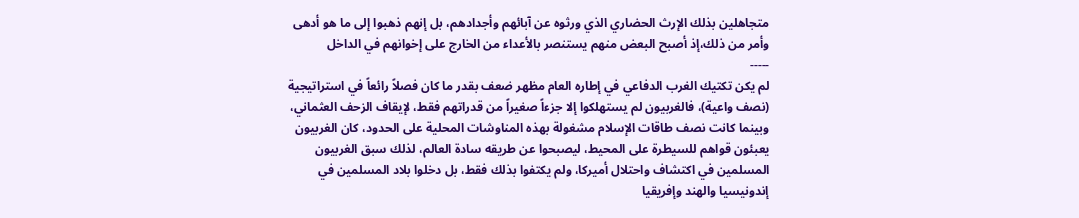متجاهلين بذلك الإرث الحضاري الذي ورثوه عن آبائهم وأجدادهم، بل إنهم ذهبوا إلى ما هو أدهى وأمر من ذلك،إذ أصبح البعض منهم يستنصر بالأعداء من الخارج على إخوانهم في الداخل
-----
لم يكن تكتيك الغرب الدفاعي في إطاره العام مظهر ضعف بقدر ما كان فصلاً رائعاً في استراتيجية (نصف واعية)، فالغربيون لم يستهلكوا إلا جزءاً صغيراً من قدراتهم فقط، لإيقاف الزحف العثماني، وبينما كانت نصف طاقات الإسلام مشغولة بهذه المناوشات المحلية على الحدود، كان الغربيون يعبئون قواهم للسيطرة على المحيط، ليصبحوا عن طريقه سادة العالم، لذلك سبق الغربيون المسلمين في اكتشاف واحتلال أميركا، ولم يكتفوا بذلك فقط، بل دخلوا بلاد المسلمين في إندونيسيا والهند وإفريقيا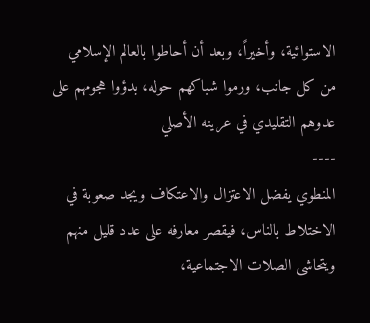الاستوائية، وأخيراً، وبعد أن أحاطوا بالعالم الإسلامي من كل جانب، ورموا شباكهم حوله، بدؤوا هجومهم على عدوهم التقليدي في عرينه الأصلي
----
المنطوي يفضل الاعتزال والاعتكاف ويجد صعوبة في الاختلاط بالناس، فيقصر معارفه على عدد قليل منهم ويتحاشى الصلات الاجتماعية،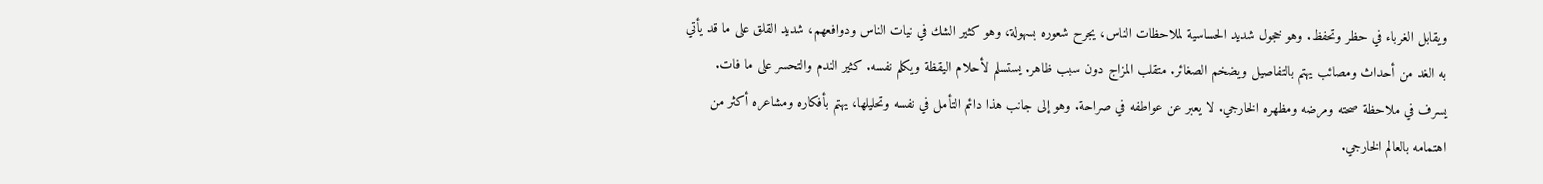ويقابل الغرباء في حظر وتحفظ. وهو خجول شديد الحساسية لملاحظات الناس، يجرح شعوره بسهولة، وهو كثير الشك في نيات الناس ودوافعهم، شديد القلق على ما قد يأتي به الغد من أحداث ومصائب يهتم بالتفاصيل ويضخم الصغائر. متقلب المزاج دون سبب ظاهر. يستسلم لأحلام اليقظة ويكلم نفسه. كثير الندم والتحسر على ما فات. يسرف في ملاحظة صحته ومرضه ومظهره الخارجي. لا يعبر عن عواطفه في صراحة. وهو إلى جانب هذا دائم التأمل في نفسه وتحليلها، يهتم بأفكاره ومشاعره أكثر من اهتمامه بالعالم الخارجي.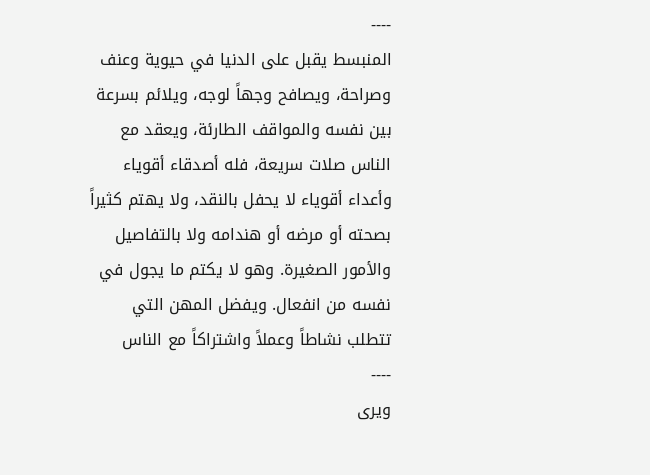----
المنبسط يقبل على الدنيا في حيوية وعنف وصراحة، ويصافح وجهاً لوجه، ويلائم بسرعة بين نفسه والمواقف الطارئة، ويعقد مع الناس صلات سريعة، فله أصدقاء أقوياء وأعداء أقوياء لا يحفل بالنقد، ولا يهتم كثيراً بصحته أو مرضه أو هندامه ولا بالتفاصيل والأمور الصغيرة. وهو لا يكتم ما يجول في نفسه من انفعال. ويفضل المهن التي تتطلب نشاطاً وعملاً واشتراكاً مع الناس
----
ويرى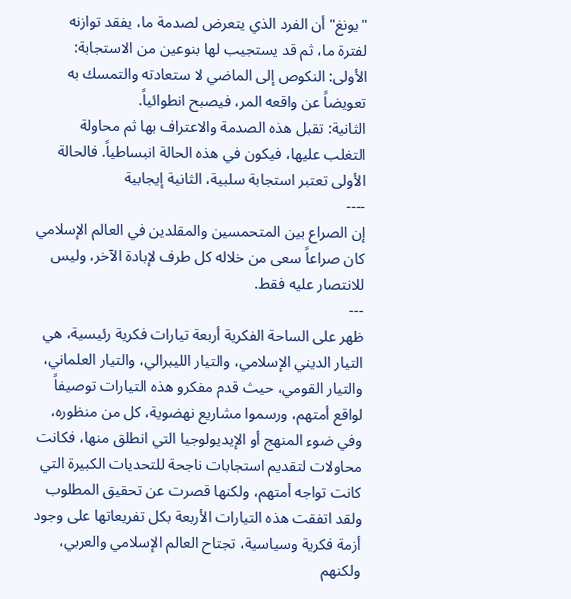"يونغ" أن الفرد الذي يتعرض لصدمة ما، يفقد توازنه لفترة ما، ثم قد يستجيب لها بنوعين من الاستجابة: الأولى: النكوص إلى الماضي لا ستعادته والتمسك به تعويضاً عن واقعه المر، فيصبح انطوائياً.
الثانية: تقبل هذه الصدمة والاعتراف بها ثم محاولة التغلب عليها، فيكون في هذه الحالة انبساطياً. فالحالة الأولى تعتبر استجابة سلبية، الثانية إيجابية
----
إن الصراع بين المتحمسين والمقلدين في العالم الإسلامي كان صراعاً سعى من خلاله كل طرف لإبادة الآخر، وليس للانتصار عليه فقط.
---
ظهر على الساحة الفكرية أربعة تيارات فكرية رئيسية، هي التيار الديني الإسلامي، والتيار الليبرالي، والتيار العلماني، والتيار القومي، حيث قدم مفكرو هذه التيارات توصيفاً لواقع أمتهم، ورسموا مشاريع نهضوية، كل من منظوره، وفي ضوء المنهج أو الإيديولوجيا التي انطلق منها، فكانت محاولات لتقديم استجابات ناجحة للتحديات الكبيرة التي كانت تواجه أمتهم، ولكنها قصرت عن تحقيق المطلوب
ولقد اتفقت هذه التيارات الأربعة بكل تفريعاتها على وجود أزمة فكرية وسياسية، تجتاح العالم الإسلامي والعربي، ولكنهم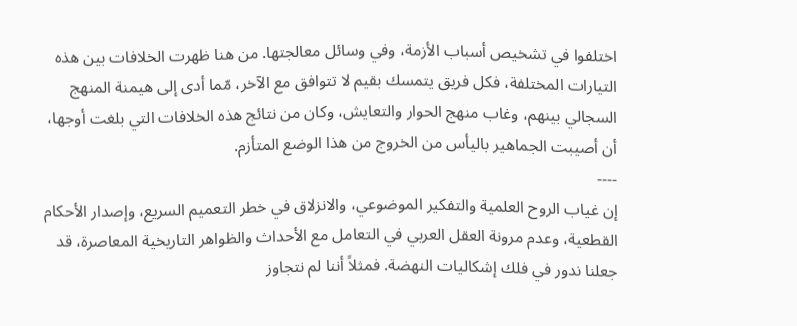اختلفوا في تشخيص أسباب الأزمة، وفي وسائل معالجتها. من هنا ظهرت الخلافات بين هذه التيارات المختلفة، فكل فريق يتمسك بقيم لا تتوافق مع الآخر، مّما أدى إلى هيمنة المنهج السجالي بينهم، وغاب منهج الحوار والتعايش، وكان من نتائج هذه الخلافات التي بلغت أوجها، أن أصيبت الجماهير باليأس من الخروج من هذا الوضع المتأزم.
----
إن غياب الروح العلمية والتفكير الموضوعي، والانزلاق في خطر التعميم السريع، وإصدار الأحكام القطعية، وعدم مرونة العقل العربي في التعامل مع الأحداث والظواهر التاريخية المعاصرة، قد جعلنا ندور في فلك إشكاليات النهضة. فمثلاً أننا لم نتجاوز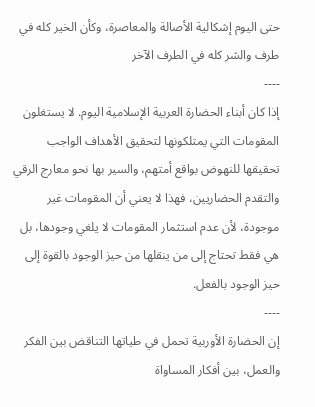حتى اليوم إشكالية الأصالة والمعاصرة، وكأن الخير كله في طرف والشر كله في الطرف الآخر
----
إذا كان أبناء الحضارة العربية الإسلامية اليوم. لا يستغلون المقومات التي يمتلكونها لتحقيق الأهداف الواجب تحقيقها للنهوض بواقع أمتهم، والسير بها نحو معارج الرقي والتقدم الحضاريين، فهذا لا يعني أن المقومات غير موجودة، لأن عدم استثمار المقومات لا يلغي وجودها، بل هي فقط تحتاج إلى من ينقلها من حيز الوجود بالقوة إلى حيز الوجود بالفعل.
----
إن الحضارة الأوربية تحمل في طياتها التناقض بين الفكر والعمل، بين أفكار المساواة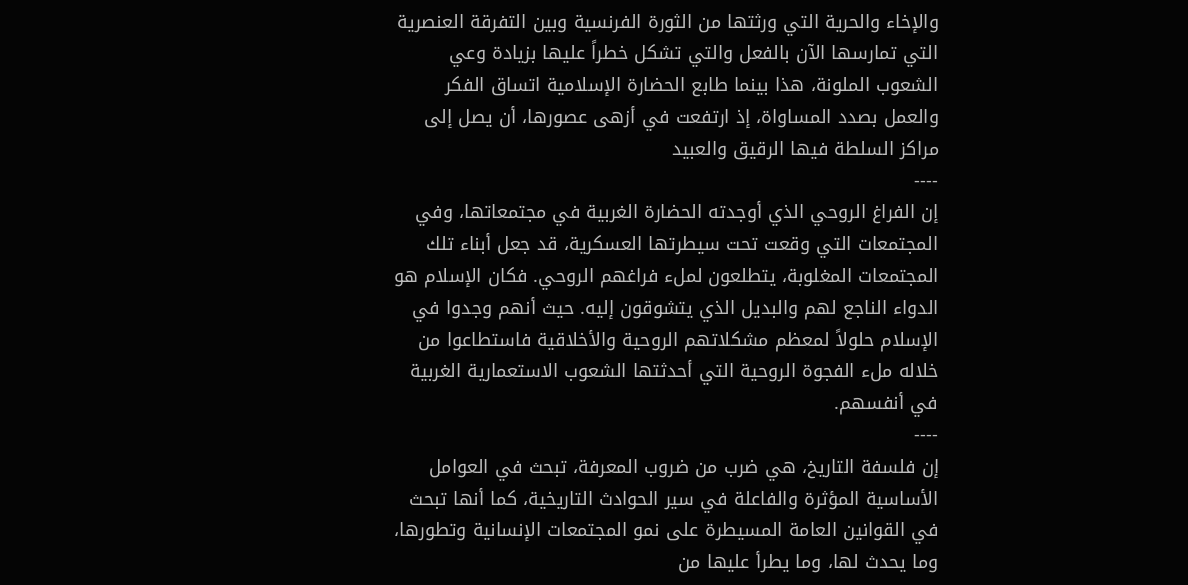والإخاء والحرية التي ورثتها من الثورة الفرنسية وبين التفرقة العنصرية التي تمارسها الآن بالفعل والتي تشكل خطراً عليها بزيادة وعي الشعوب الملونة، هذا بينما طابع الحضارة الإسلامية اتساق الفكر والعمل بصدد المساواة، إذ ارتفعت في أزهى عصورها، أن يصل إلى مراكز السلطة فيها الرقيق والعبيد
----
إن الفراغ الروحي الذي أوجدته الحضارة الغربية في مجتمعاتها، وفي المجتمعات التي وقعت تحت سيطرتها العسكرية، قد جعل أبناء تلك المجتمعات المغلوبة، يتطلعون لملء فراغهم الروحي. فكان الإسلام هو الدواء الناجع لهم والبديل الذي يتشوقون إليه. حيث أنهم وجدوا في الإسلام حلولاً لمعظم مشكلاتهم الروحية والأخلاقية فاستطاعوا من خلاله ملء الفجوة الروحية التي أحدثتها الشعوب الاستعمارية الغربية في أنفسهم.
----
إن فلسفة التاريخ، هي ضرب من ضروب المعرفة، تبحث في العوامل الأساسية المؤثرة والفاعلة في سير الحوادث التاريخية، كما أنها تبحث في القوانين العامة المسيطرة على نمو المجتمعات الإنسانية وتطورها، وما يحدث لها، وما يطرأ عليها من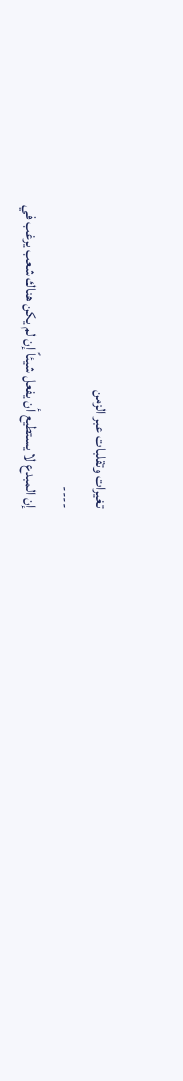تغيرات وتقلبات عبر الزمن
----
إن المبدع لا يستطيع أن يفعل شيئاً إن لم يكن هناك شعب يرغب في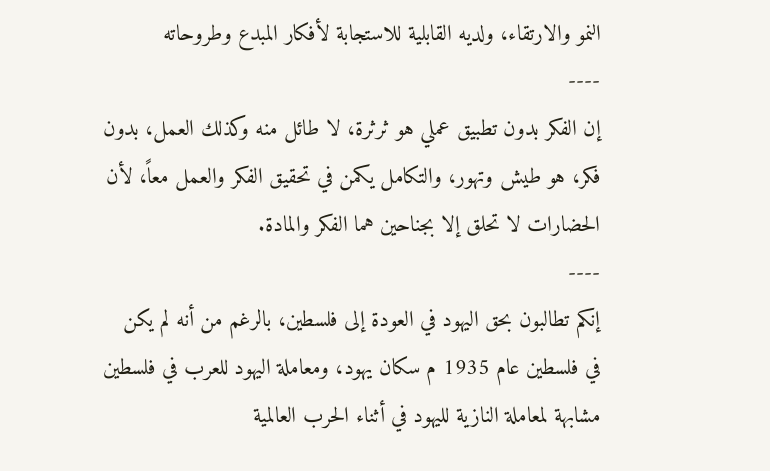النمو والارتقاء، ولديه القابلية للاستجابة لأفكار المبدع وطروحاته
----
إن الفكر بدون تطبيق عملي هو ثرثرة، لا طائل منه وكذلك العمل، بدون فكر، هو طيش وتهور، والتكامل يكمن في تحقيق الفكر والعمل معاً، لأن الحضارات لا تحلق إلا بجناحين هما الفكر والمادة.
----
إنكم تطالبون بحق اليهود في العودة إلى فلسطين، بالرغم من أنه لم يكن في فلسطين عام 1935 م سكان يهود، ومعاملة اليهود للعرب في فلسطين مشابهة لمعاملة النازية لليهود في أثناء الحرب العالمية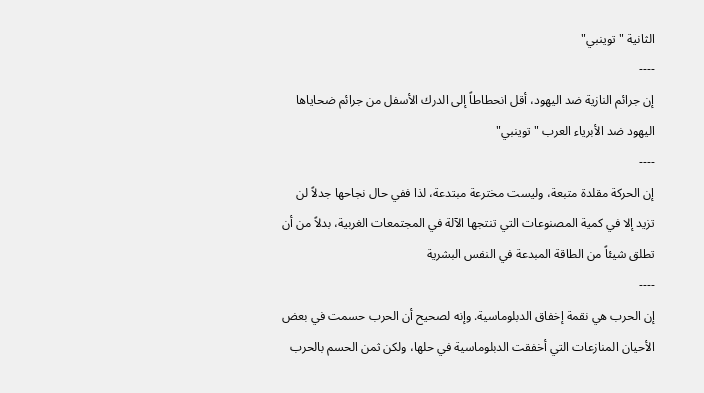الثانية "توينبي"
----
إن جرائم النازية ضد اليهود، أقل انحطاطاً إلى الدرك الأسفل من جرائم ضحاياها اليهود ضد الأبرياء العرب "توينبي"
----
إن الحركة مقلدة متبعة، وليست مخترعة مبتدعة، لذا ففي حال نجاحها جدلاً لن تزيد إلا في كمية المصنوعات التي تنتجها الآلة في المجتمعات الغربية، بدلاً من أن تطلق شيئاً من الطاقة المبدعة في النفس البشرية
----
إن الحرب هي نقمة إخفاق الدبلوماسية. وإنه لصحيح أن الحرب حسمت في بعض الأحيان المنازعات التي أخفقت الدبلوماسية في حلها، ولكن ثمن الحسم بالحرب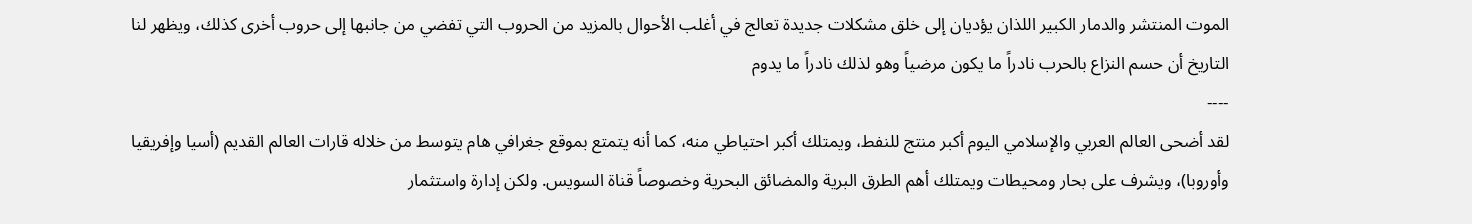الموت المنتشر والدمار الكبير اللذان يؤديان إلى خلق مشكلات جديدة تعالج في أغلب الأحوال بالمزيد من الحروب التي تفضي من جانبها إلى حروب أخرى كذلك، ويظهر لنا التاريخ أن حسم النزاع بالحرب نادراً ما يكون مرضياً وهو لذلك نادراً ما يدوم
----
لقد أضحى العالم العربي والإسلامي اليوم أكبر منتج للنفط، ويمتلك أكبر احتياطي منه، كما أنه يتمتع بموقع جغرافي هام يتوسط من خلاله قارات العالم القديم (أسيا وإفريقيا وأوروبا)، ويشرف على بحار ومحيطات ويمتلك أهم الطرق البرية والمضائق البحرية وخصوصاً قناة السويس. ولكن إدارة واستثمار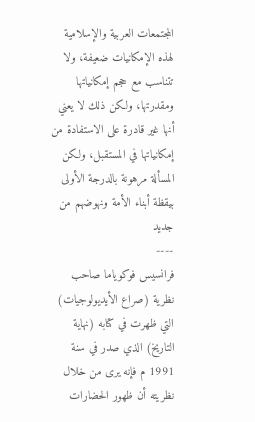المجتمعات العربية والإسلامية لهذه الإمكانيات ضعيفة، ولا تتناسب مع حجم إمكانياتها ومقدرتها، ولكن ذلك لا يعني أنها غير قادرة على الاستفادة من إمكانياتها في المستقبل، ولكن المسألة مرهونة بالدرجة الأولى بيقظة أبناء الأمة ونهوضهم من جديد
----
فرانسيس فوكوياما صاحب نظرية (صراع الأيديولوجيات) التي ظهرت في كتابه (نهاية التاريخ) الذي صدر في سنة 1991 م فإنه يرى من خلال نظريته أن ظهور الحضارات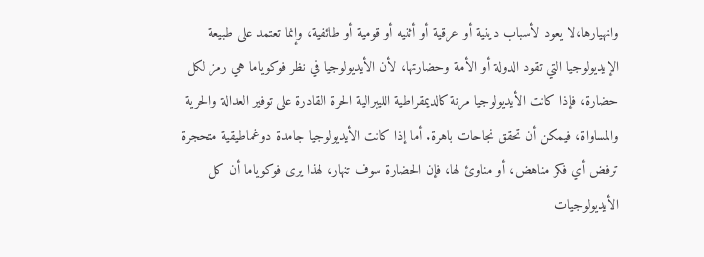وانهيارها،لا يعود لأسباب دينية أو عرقية أو أثنيه أو قومية أو طائفية، وإنما تعتمد على طبيعة الإيديولوجيا التي تقود الدولة أو الأمة وحضارتها، لأن الأيديولوجيا في نظر فوكوياما هي رمز لكل حضارة، فإذا كانت الأيديولوجيا مرنة كالديمقراطية الليبرالية الحرة القادرة على توفير العدالة والحرية والمساواة، فيمكن أن تحقق نجاحات باهرة. أما إذا كانت الأيديولوجيا جامدة دوغماطيقية متحجرة ترفض أي فكر مناهض، أو مناوئ لها، فإن الحضارة سوف تنهار، لهذا يرى فوكوياما أن كل الأيديولوجيات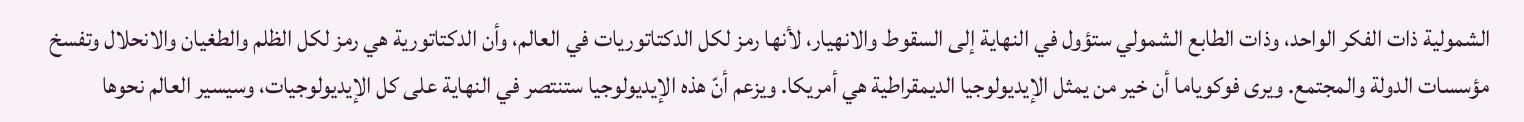الشمولية ذات الفكر الواحد، وذات الطابع الشمولي ستؤول في النهاية إلى السقوط والانهيار، لأنها رمز لكل الدكتاتوريات في العالم، وأن الدكتاتورية هي رمز لكل الظلم والطغيان والانحلال وتفسخ مؤسسات الدولة والمجتمع. ويرى فوكوياما أن خير من يمثل الإيديولوجيا الديمقراطية هي أمريكا. ويزعم أنّ هذه الإيديولوجيا ستنتصر في النهاية على كل الإيديولوجيات، وسيسير العالم نحوها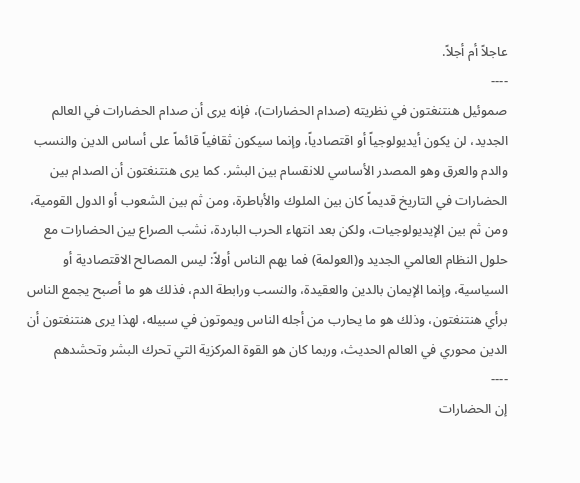عاجلاً أم أجلاً.
----
صموئيل هنتنغتون في نظريته (صدام الحضارات)، فإنه يرى أن صدام الحضارات في العالم الجديد، لن يكون أيديولوجياً أو اقتصادياً، وإنما سيكون ثقافياً قائماً على أساس الدين والنسب والدم والعرق وهو المصدر الأساسي للانقسام بين البشر. كما يرى هنتنغتون أن الصدام بين الحضارات في التاريخ قديماً كان بين الملوك والأباطرة، ومن ثم بين الشعوب أو الدول القومية، ومن ثم بين الإيديولوجيات، ولكن بعد انتهاء الحرب الباردة، نشب الصراع بين الحضارات مع حلول النظام العالمي الجديد و(العولمة) فما يهم الناس أولاً: ليس المصالح الاقتصادية أو السياسية، وإنما الإيمان بالدين والعقيدة، والنسب ورابطة الدم، فذلك هو ما أصبح يجمع الناس برأي هنتنغتون، وذلك هو ما يحارب من أجله الناس ويموتون في سبيله، لهذا يرى هنتنغتون أن الدين محوري في العالم الحديث، وربما كان هو القوة المركزية التي تحرك البشر وتحشدهم
----
إن الحضارات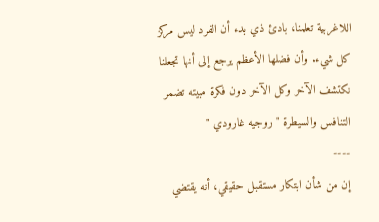اللاغربية تعلمنا، بادئ ذي بدء أن الفرد ليس مركز كل شيء. وأن فضلها الأعظم يرجع إلى أنها تجعلنا نكتشف الآخر وكل الآخر دون فكرة مبيته تضمر التنافس والسيطرة "روجيه غارودي "
----
إن من شأن ابتكار مستقبل حقيقي، أنه يقتضي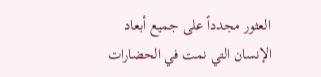العثور مجدداً على جميع أبعاد الإنسان التي نمت في الحضارات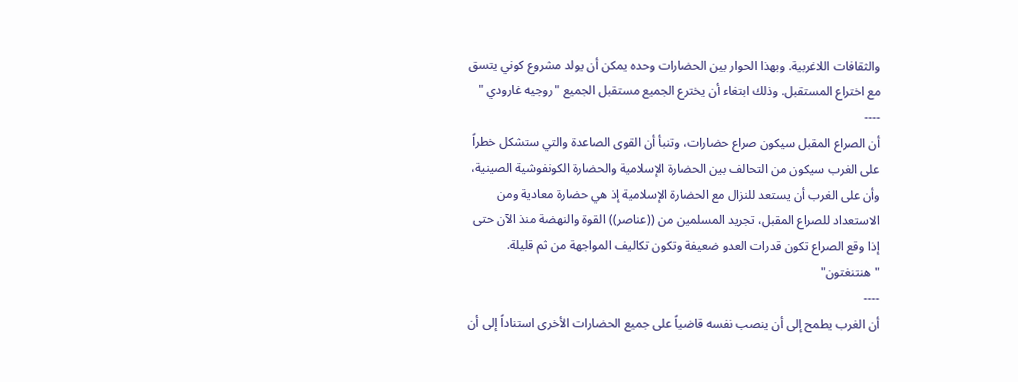والثقافات اللاغربية. وبهذا الحوار بين الحضارات وحده يمكن أن يولد مشروع كوني يتسق مع اختراع المستقبل. وذلك ابتغاء أن يخترع الجميع مستقبل الجميع "روجيه غارودي "
----
أن الصراع المقبل سيكون صراع حضارات، وتنبأ أن القوى الصاعدة والتي ستشكل خطراً على الغرب سيكون من التحالف بين الحضارة الإسلامية والحضارة الكونفوشية الصينية، وأن على الغرب أن يستعد للنزال مع الحضارة الإسلامية إذ هي حضارة معادية ومن الاستعداد للصراع المقبل، تجريد المسلمين من ((عناصر)) القوة والنهضة منذ الآن حتى إذا وقع الصراع تكون قدرات العدو ضعيفة وتكون تكاليف المواجهة من ثم قليلة. "هنتنغتون"
----
أن الغرب يطمح إلى أن ينصب نفسه قاضياً على جميع الحضارات الأخرى استناداً إلى أن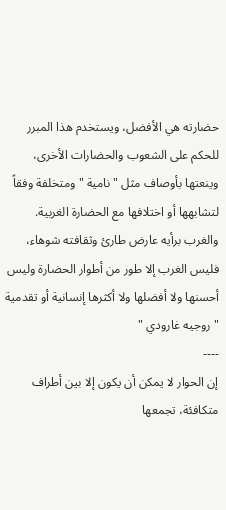حضارته هي الأفضل، ويستخدم هذا المبرر للحكم على الشعوب والحضارات الأخرى، وينعتها بأوصاف مثل " نامية " ومتخلفة وفقاً لتشابهها أو اختلافها مع الحضارة الغربية. والغرب برأيه عارض طارئ وثقافته شوهاء، فليس الغرب إلا طور من أطوار الحضارة وليس أحسنها ولا أفضلها ولا أكثرها إنسانية أو تقدمية " روجيه غارودي "
----
إن الحوار لا يمكن أن يكون إلا بين أطراف متكافئة، تجمعها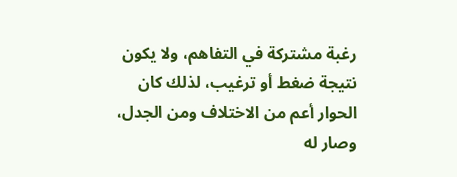رغبة مشتركة في التفاهم، ولا يكون نتيجة ضغط أو ترغيب، لذلك كان الحوار أعم من الاختلاف ومن الجدل، وصار له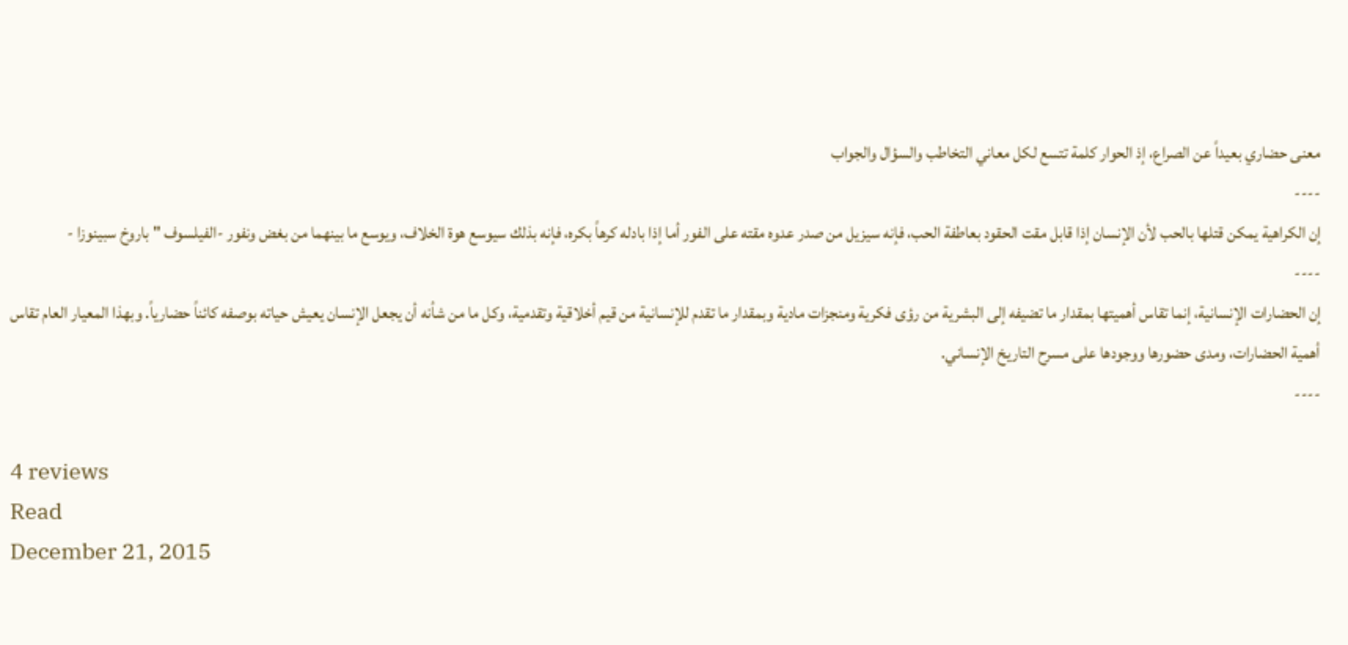معنى حضاري بعيداً عن الصراع، إذ الحوار كلمة تتسع لكل معاني التخاطب والسؤال والجواب
----
إن الكراهية يمكن قتلها بالحب لأن الإنسان إذا قابل مقت الحقود بعاطفة الحب، فإنه سيزيل من صدر عدوه مقته على الفور أما إذا بادله كرهاً بكره، فإنه بذلك سيوسع هوة الخلاف، ويوسع ما بينهما من بغض ونفور -الفيلسوف " باروخ سبينوزا -
----
إن الحضارات الإنسانية، إنما تقاس أهميتها بمقدار ما تضيفه إلى البشرية من رؤى فكرية ومنجزات مادية وبمقدار ما تقدم للإنسانية من قيم أخلاقية وتقدمية، وكل ما من شأنه أن يجعل الإنسان يعيش حياته بوصفه كائناً حضارياً. وبهذا المعيار العام تقاس أهمية الحضارات، ومدى حضورها ووجودها على مسرح التاريخ الإنساني.
----

4 reviews
Read
December 21, 2015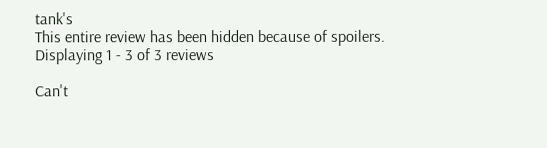tank's
This entire review has been hidden because of spoilers.
Displaying 1 - 3 of 3 reviews

Can't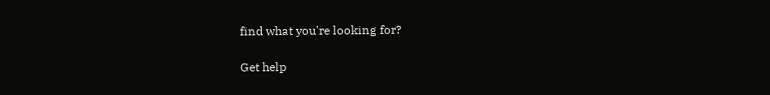find what you're looking for?

Get help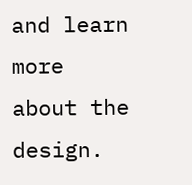and learn more about the design.